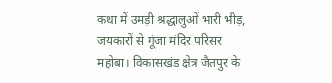कथा में उमड़ी श्रद्धालुओं भारी भीड़, जयकारों से गूंजा मंदिर परिसर
महोबा। विकासखंड क्षेत्र जैतपुर के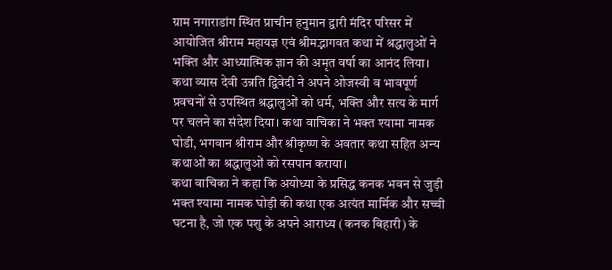ग्राम नगाराडांग स्थित प्राचीन हनुमान द्वारी मंदिर परिसर में आयोजित श्रीराम महायज्ञ एवं श्रीमद्भागवत कथा में श्रद्धालुओं ने भक्ति और आध्यात्मिक ज्ञान की अमृत वर्षा का आनंद लिया। कथा व्यास देवी उन्नति द्विवेदी ने अपने ओजस्वी व भावपूर्ण प्रवचनों से उपस्थित श्रद्धालुओं को धर्म, भक्ति और सत्य के मार्ग पर चलने का संदेश दिया। कथा वाचिका ने भक्त श्यामा नामक घोडी, भगवान श्रीराम और श्रीकृष्ण के अवतार कथा सहित अन्य कथाओं का श्रद्धालुओं को रसपान कराया।
कथा वाचिका ने कहा कि अयोध्या के प्रसिद्ध कनक भवन से जुड़ी भक्त श्यामा नामक घोड़ी की कथा एक अत्यंत मार्मिक और सच्ची घटना है, जो एक पशु के अपने आराध्य (कनक बिहारी) के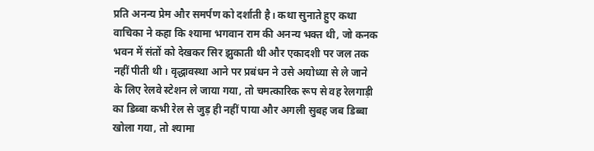प्रति अनन्य प्रेम और समर्पण को दर्शाती है। कथा सुनाते हुए कथा वाचिका ने कहा कि श्यामा भगवान राम की अनन्य भक्त थी, जो कनक भवन में संतों को देखकर सिर झुकाती थी और एकादशी पर जल तक नहीं पीती थी। वृद्धावस्था आने पर प्रबंधन ने उसे अयोध्या से ले जाने के लिए रेलवे स्टेशन ले जाया गया, तो चमत्कारिक रूप से वह रेलगाड़ी का डिब्बा कभी रेल से जुड़ ही नहीं पाया और अगली सुबह जब डिब्बा खोला गया, तो श्यामा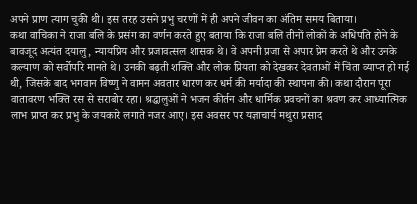अपने प्राण त्याग चुकी थी। इस तरह उसने प्रभु चरणों में ही अपने जीवन का अंतिम समय बिताया।
कथा वाचिका ने राजा बलि के प्रसंग का वर्णन करते हुए बताया कि राजा बलि तीनों लोकों के अधिपति होने के बावजूद अत्यंत दयालु, न्यायप्रिय और प्रजावत्सल शासक थे। वे अपनी प्रजा से अपार प्रेम करते थे और उनके कल्याण को सर्वोपरि मानते थे। उनकी बढ़ती शक्ति और लोक प्रियता को देखकर देवताओं में चिंता व्याप्त हो गई थी, जिसके बाद भगवान विष्णु ने वामन अवतार धारण कर धर्म की मर्यादा की स्थापना की। कथा दौरान पूरा वातावरण भक्ति रस से सराबोर रहा। श्रद्धालुओं ने भजन कीर्तन और धार्मिक प्रवचनों का श्रवण कर आध्यात्मिक लाभ प्राप्त कर प्रभु के जयकारे लगाते नजर आए। इस अवसर पर यज्ञाचार्य मथुरा प्रसाद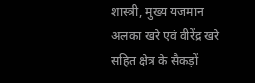शास्त्री, मुख्य यजमान अलका खरे एवं वीरेंद्र खरे सहित क्षेत्र के सैकड़ों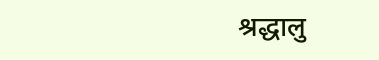श्रद्धालु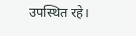उपस्थित रहे।